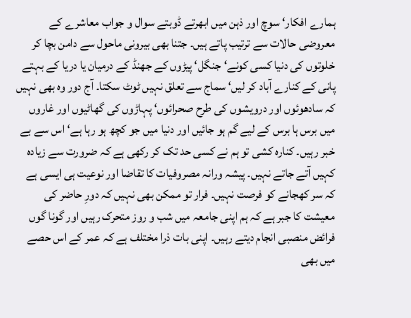ہمارے افکار‘ سوچ اور ذہن میں ابھرتے ڈوبتے سوال و جواب معاشرے کے معروضی حالات سے ترتیب پاتے ہیں۔ جتنا بھی بیرونی ماحول سے دامن بچا کر خلوتوں کی دنیا کسی کونے‘ جنگل‘ پیڑوں کے جھنڈ کے درمیان یا دریا کے بہتے پانی کے کنارے آباد کر لیں‘ سماج سے تعلق نہیں ٹوٹ سکتا۔ آج دور وہ بھی نہیں کہ سادھوئوں اور درویشوں کی طرح صحرائوں‘ پہاڑوں کی گھاٹیوں اور غاروں میں برس ہا برس کے لیے گم ہو جائیں اور دنیا میں جو کچھ ہو رہا ہے‘ اس سے بے خبر رہیں۔ کنارہ کشی تو ہم نے کسی حد تک کر رکھی ہے کہ ضرورت سے زیادہ کہیں آتے جاتے نہیں۔ پیشہ ورانہ مصروفیات کا تقاضا اور نوعیت ہی ایسی ہے کہ سر کھجانے کو فرصت نہیں۔ فرار تو ممکن بھی نہیں کہ دورِ حاضر کی معیشت کا جبر ہے کہ ہم اپنی جامعہ میں شب و روز متحرک رہیں اور گونا گوں فرائض منصبی انجام دیتے رہیں۔ اپنی بات ذرا مختلف ہے کہ عمر کے اس حصے میں بھی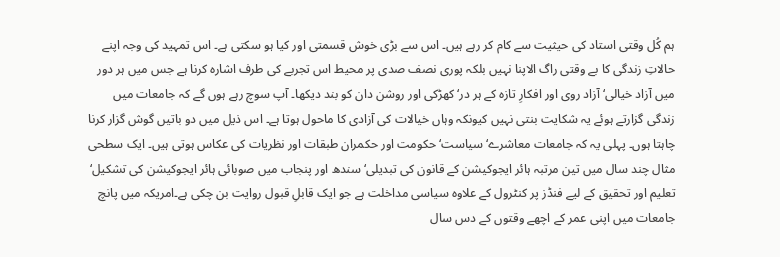ہم کُل وقتی استاد کی حیثیت سے کام کر رہے ہیں۔ اس سے بڑی خوش قسمتی اور کیا ہو سکتی ہے۔ اس تمہید کی وجہ اپنے حالاتِ زندگی کا بے وقتی راگ الاپنا نہیں بلکہ پوری نصف صدی پر محیط اس تجربے کی طرف اشارہ کرنا ہے جس میں ہر دور میں آزاد خیالی‘ آزاد روی اور افکارِ تازہ کے ہر در‘ کھڑکی اور روشن دان کو بند دیکھا۔ آپ سوچ رہے ہوں گے کہ جامعات میں زندگی گزارتے ہوئے یہ شکایت بنتی نہیں کیونکہ وہاں خیالات کی آزادی کا ماحول ہوتا ہے۔ اس ذیل میں دو باتیں گوش گزار کرنا چاہتا ہوں۔ پہلی یہ کہ جامعات معاشرے‘ سیاست‘ حکومت اور حکمران طبقات اور نظریات کی عکاس ہوتی ہیں۔ ایک سطحی مثال چند سال میں تین مرتبہ ہائر ایجوکیشن کے قانون کی تبدیلی‘ سندھ اور پنجاب میں صوبائی ہائر ایجوکیشن کی تشکیل‘ تعلیم اور تحقیق کے لیے فنڈز پر کنٹرول کے علاوہ سیاسی مداخلت ہے جو ایک قابلِ قبول روایت بن چکی ہے۔امریکہ میں پانچ جامعات میں اپنی عمر کے اچھے وقتوں کے دس سال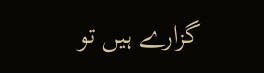گزارے ہیں تو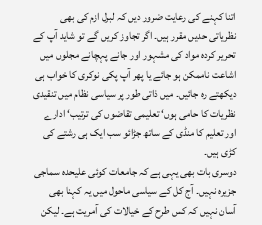اتنا کہنے کی رعایت ضرور دیں کہ لبرل ازم کی بھی نظریاتی حدیں مقرر ہیں۔ اگر تجاوز کریں گے تو شاید آپ کے تحریر کردہ مواد کی مشہور اور جانے پہچانے مجلوں میں اشاعت ناممکن ہو جائے یا پھر آپ پکی نوکری کا خواب ہی دیکھتے رہ جائیں۔ میں ذاتی طور پر سیاسی نظام میں تنقیدی نظریات کا حامی ہوں‘ تعلیمی تقاضوں کی ترتیب‘ ادارے اور تعلیم کا منڈی کے ساتھ جڑائو سب ایک ہی رشتے کی کڑی ہیں۔
دوسری بات بھی یہی ہے کہ جامعات کوئی علیحدہ سماجی جزیرہ نہیں۔ آج کل کے سیاسی ماحول میں یہ کہنا بھی آسان نہیں کہ کس طرح کے خیالات کی آمریت ہے۔ لیکن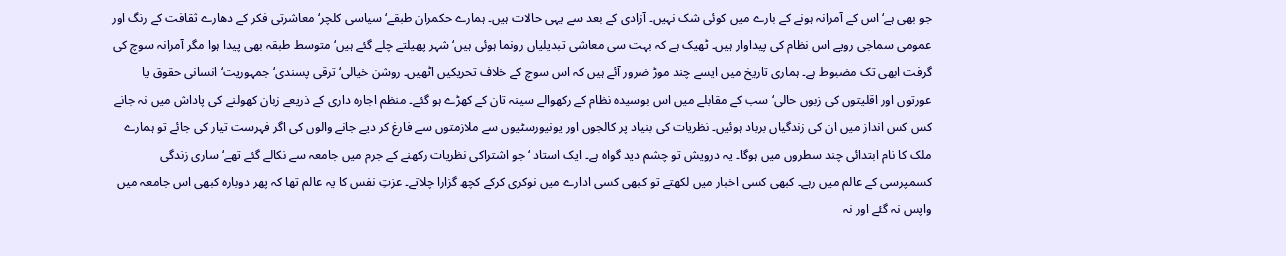جو بھی ہے‘ اس کے آمرانہ ہونے کے بارے میں کوئی شک نہیں۔ آزادی کے بعد سے یہی حالات ہیں۔ ہمارے حکمران طبقے‘ سیاسی کلچر‘ معاشرتی فکر کے دھارے ثقافت کے رنگ اور عمومی سماجی رویے اس نظام کی پیداوار ہیں۔ ٹھیک ہے کہ بہت سی معاشی تبدیلیاں رونما ہوئی ہیں‘ شہر پھیلتے چلے گئے ہیں‘ متوسط طبقہ بھی پیدا ہوا مگر آمرانہ سوچ کی گرفت ابھی تک مضبوط ہے۔ ہماری تاریخ میں ایسے چند موڑ ضرور آئے ہیں کہ اس سوچ کے خلاف تحریکیں اٹھیں۔ روشن خیالی‘ ترقی پسندی‘ جمہوریت‘ انسانی حقوق یا عورتوں اور اقلیتوں کی زبوں حالی‘ سب کے مقابلے میں اس بوسیدہ نظام کے رکھوالے سینہ تان کے کھڑے ہو گئے۔ منظم اجارہ داری کے ذریعے زبان کھولنے کی پاداش میں نہ جانے کس کس انداز میں ان کی زندگیاں برباد ہوئیں۔ نظریات کی بنیاد پر کالجوں اور یونیورسٹیوں سے ملازمتوں سے فارغ کر دیے جانے والوں کی اگر فہرست تیار کی جائے تو ہمارے ملک کا نام ابتدائی چند سطروں میں ہوگا۔ یہ درویش تو چشم دید گواہ ہے۔ ایک استاد ‘ جو اشتراکی نظریات رکھنے کے جرم میں جامعہ سے نکالے گئے تھے‘ ساری زندگی کسمپرسی کے عالم میں رہے۔ کبھی کسی اخبار میں لکھتے تو کبھی کسی ادارے میں نوکری کرکے کچھ گزارا چلاتے۔ عزتِ نفس کا یہ عالم تھا کہ پھر دوبارہ کبھی اس جامعہ میں واپس نہ گئے اور نہ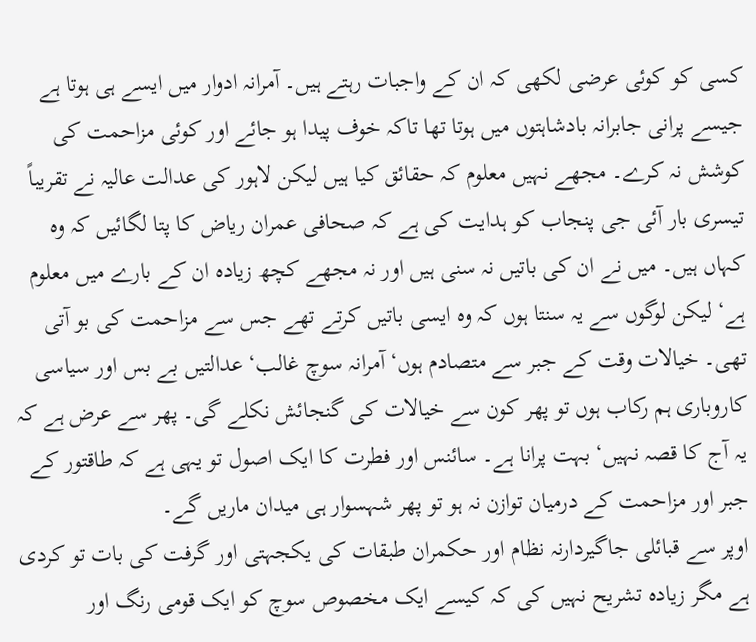کسی کو کوئی عرضی لکھی کہ ان کے واجبات رہتے ہیں۔ آمرانہ ادوار میں ایسے ہی ہوتا ہے جیسے پرانی جابرانہ بادشاہتوں میں ہوتا تھا تاکہ خوف پیدا ہو جائے اور کوئی مزاحمت کی کوشش نہ کرے۔ مجھے نہیں معلوم کہ حقائق کیا ہیں لیکن لاہور کی عدالت عالیہ نے تقریباً تیسری بار آئی جی پنجاب کو ہدایت کی ہے کہ صحافی عمران ریاض کا پتا لگائیں کہ وہ کہاں ہیں۔ میں نے ان کی باتیں نہ سنی ہیں اور نہ مجھے کچھ زیادہ ان کے بارے میں معلوم ہے‘ لیکن لوگوں سے یہ سنتا ہوں کہ وہ ایسی باتیں کرتے تھے جس سے مزاحمت کی بو آتی تھی۔ خیالات وقت کے جبر سے متصادم ہوں‘ آمرانہ سوچ غالب‘ عدالتیں بے بس اور سیاسی کاروباری ہم رکاب ہوں تو پھر کون سے خیالات کی گنجائش نکلے گی۔ پھر سے عرض ہے کہ یہ آج کا قصہ نہیں‘ بہت پرانا ہے۔ سائنس اور فطرت کا ایک اصول تو یہی ہے کہ طاقتور کے جبر اور مزاحمت کے درمیان توازن نہ ہو تو پھر شہسوار ہی میدان ماریں گے۔
اوپر سے قبائلی جاگیردارنہ نظام اور حکمران طبقات کی یکجہتی اور گرفت کی بات تو کردی ہے مگر زیادہ تشریح نہیں کی کہ کیسے ایک مخصوص سوچ کو ایک قومی رنگ اور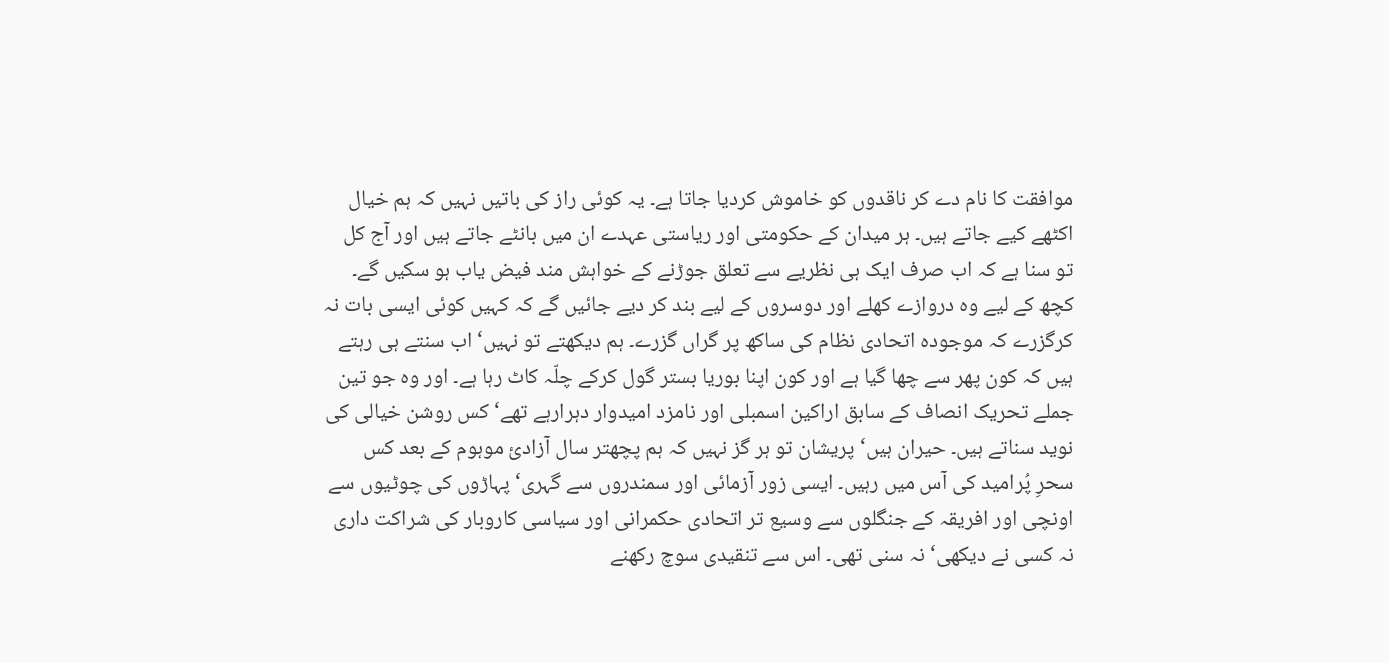موافقت کا نام دے کر ناقدوں کو خاموش کردیا جاتا ہے۔ یہ کوئی راز کی باتیں نہیں کہ ہم خیال اکٹھے کیے جاتے ہیں۔ ہر میدان کے حکومتی اور ریاستی عہدے ان میں بانٹے جاتے ہیں اور آج کل تو سنا ہے کہ اب صرف ایک ہی نظریے سے تعلق جوڑنے کے خواہش مند فیض یاب ہو سکیں گے۔ کچھ کے لیے وہ دروازے کھلے اور دوسروں کے لیے بند کر دیے جائیں گے کہ کہیں کوئی ایسی بات نہ کرگزرے کہ موجودہ اتحادی نظام کی ساکھ پر گراں گزرے۔ ہم دیکھتے تو نہیں‘ اب سنتے ہی رہتے ہیں کہ کون پھر سے چھا گیا ہے اور کون اپنا بوریا بستر گول کرکے چلّہ کاٹ رہا ہے۔ اور وہ جو تین جملے تحریک انصاف کے سابق اراکین اسمبلی اور نامزد امیدوار دہرارہے تھے‘ کس روشن خیالی کی نوید سناتے ہیں۔ حیران ہیں‘ پریشان تو ہر گز نہیں کہ ہم پچھتر سال آزادیٔ موہوم کے بعد کس سحرِ پُرامید کی آس میں رہیں۔ ایسی زور آزمائی اور سمندروں سے گہری‘ پہاڑوں کی چوٹیوں سے اونچی اور افریقہ کے جنگلوں سے وسیع تر اتحادی حکمرانی اور سیاسی کاروبار کی شراکت داری نہ کسی نے دیکھی‘ نہ سنی تھی۔ اس سے تنقیدی سوچ رکھنے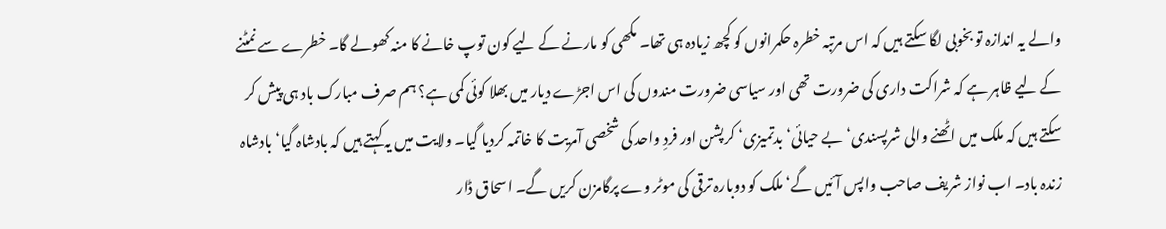والے یہ اندازہ تو بخوبی لگا سکتے ہیں کہ اس مرتبہ خطرہ حکمرانوں کو کچھ زیادہ ہی تھا۔ مکھی کو مارنے کے لیے کون توپ خانے کا منہ کھولے گا۔ خطرے سے نمٹنے کے لیے ظاہر ہے کہ شراکت داری کی ضرورت تھی اور سیاسی ضرورت مندوں کی اس اجڑے دیار میں بھلا کوئی کمی ہے؟ ہم صرف مبارک باد ہی پیش کر سکتے ہیں کہ ملک میں اٹھنے والی شرپسندی‘ بے حیائی‘ بدتمیزی‘ کرپشن اور فردِ واحد کی شخصی آمریت کا خاتمہ کردیا گیا۔ ولایت میں یہ کہتے ہیں کہ بادشاہ گیا‘ بادشاہ زندہ باد۔ اب نواز شریف صاحب واپس آئیں گے‘ ملک کو دوبارہ ترقی کی موٹر وے پرگامزن کریں گے۔ اسحاق ڈار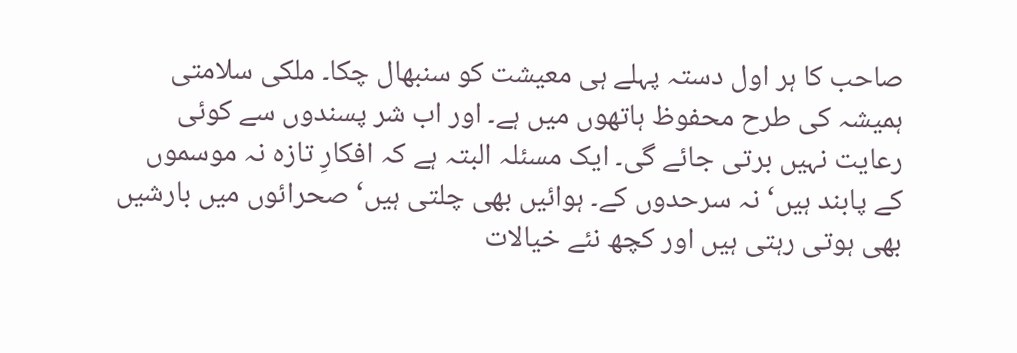صاحب کا ہر اول دستہ پہلے ہی معیشت کو سنبھال چکا۔ ملکی سلامتی ہمیشہ کی طرح محفوظ ہاتھوں میں ہے۔ اور اب شر پسندوں سے کوئی رعایت نہیں برتی جائے گی۔ ایک مسئلہ البتہ ہے کہ افکارِ تازہ نہ موسموں کے پابند ہیں‘ نہ سرحدوں کے۔ ہوائیں بھی چلتی ہیں‘ صحرائوں میں بارشیں بھی ہوتی رہتی ہیں اور کچھ نئے خیالات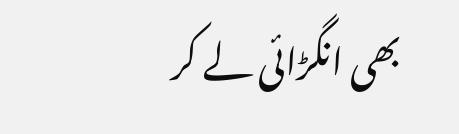بھی انگڑائی لے کر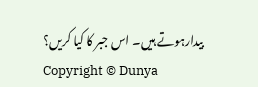بیدارہوتے ہیں۔ اس جبر کا کیا کریں؟
Copyright © Dunya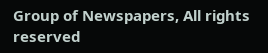Group of Newspapers, All rights reserved